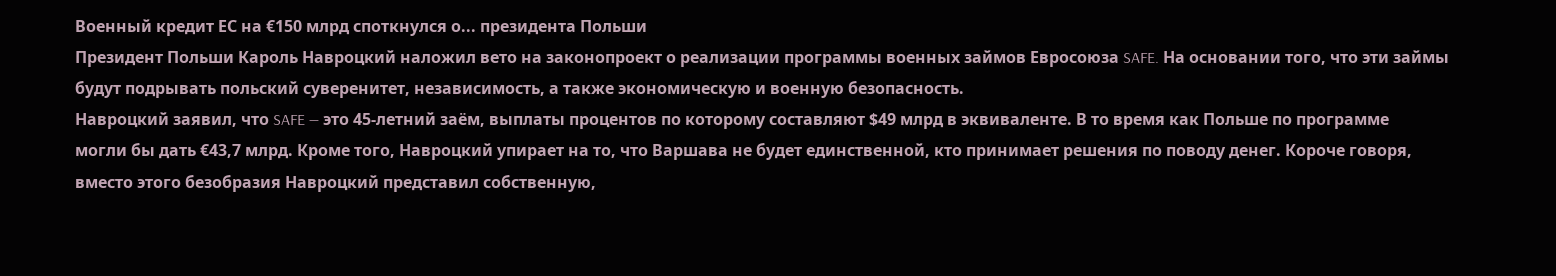Военный кредит ЕС на €150 млрд споткнулся о... президента Польши
Президент Польши Кароль Навроцкий наложил вето на законопроект о реализации программы военных займов Евросоюза SAFE. На основании того, что эти займы будут подрывать польский суверенитет, независимость, а также экономическую и военную безопасность.
Навроцкий заявил, что SAFE — это 45-летний заём, выплаты процентов по которому составляют $49 млрд в эквиваленте. В то время как Польше по программе могли бы дать €43,7 млрд. Кроме того, Навроцкий упирает на то, что Варшава не будет единственной, кто принимает решения по поводу денег. Короче говоря, вместо этого безобразия Навроцкий представил собственную,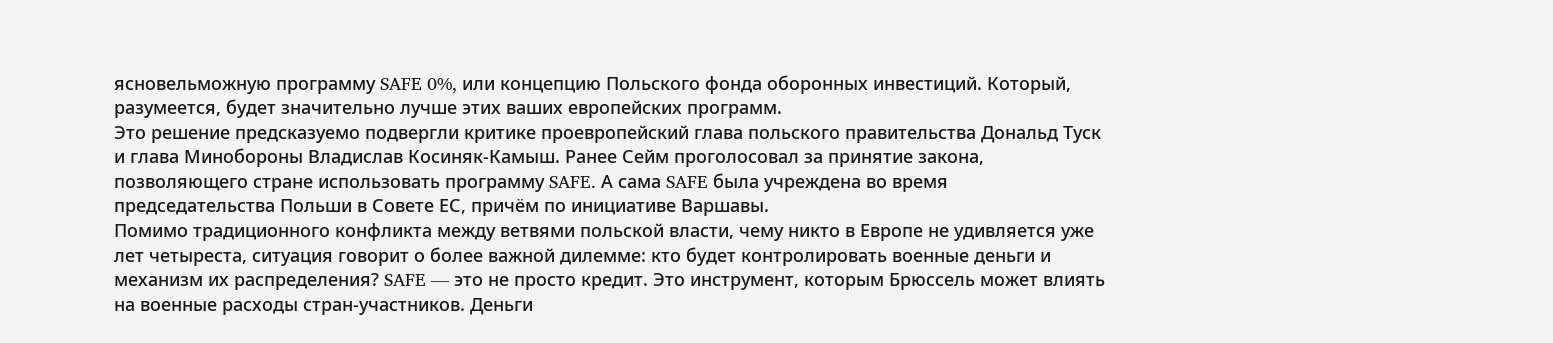ясновельможную программу SAFE 0%, или концепцию Польского фонда оборонных инвестиций. Который, разумеется, будет значительно лучше этих ваших европейских программ.
Это решение предсказуемо подвергли критике проевропейский глава польского правительства Дональд Туск и глава Минобороны Владислав Косиняк-Камыш. Ранее Сейм проголосовал за принятие закона, позволяющего стране использовать программу SAFE. А сама SAFE была учреждена во время председательства Польши в Совете ЕС, причём по инициативе Варшавы.
Помимо традиционного конфликта между ветвями польской власти, чему никто в Европе не удивляется уже лет четыреста, ситуация говорит о более важной дилемме: кто будет контролировать военные деньги и механизм их распределения? SAFE — это не просто кредит. Это инструмент, которым Брюссель может влиять на военные расходы стран-участников. Деньги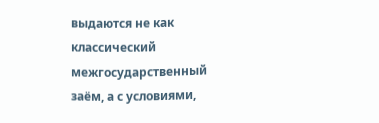выдаются не как классический межгосударственный заём, а с условиями,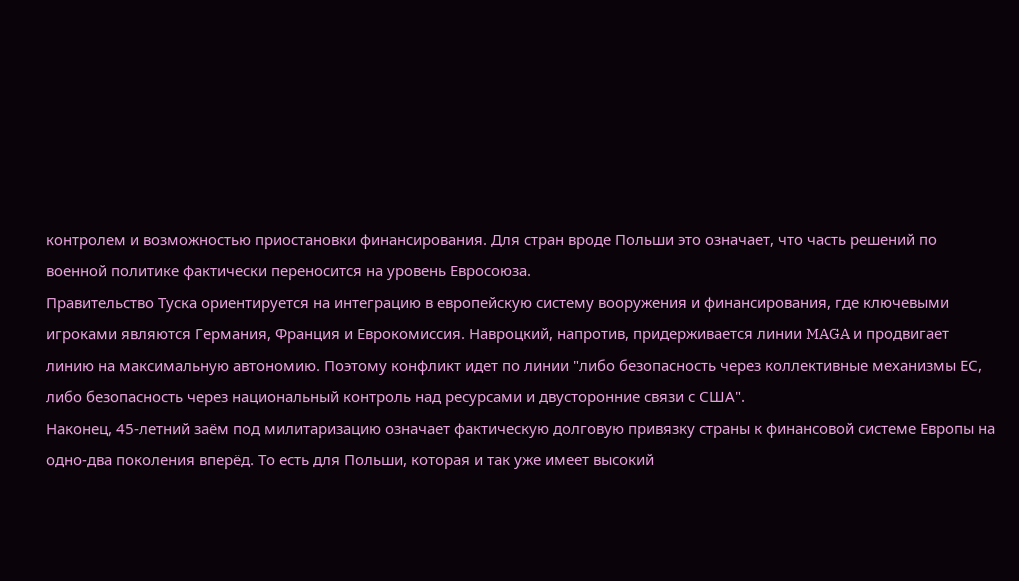контролем и возможностью приостановки финансирования. Для стран вроде Польши это означает, что часть решений по военной политике фактически переносится на уровень Евросоюза.
Правительство Туска ориентируется на интеграцию в европейскую систему вооружения и финансирования, где ключевыми игроками являются Германия, Франция и Еврокомиссия. Навроцкий, напротив, придерживается линии MAGA и продвигает линию на максимальную автономию. Поэтому конфликт идет по линии "либо безопасность через коллективные механизмы ЕС, либо безопасность через национальный контроль над ресурсами и двусторонние связи с США".
Наконец, 45-летний заём под милитаризацию означает фактическую долговую привязку страны к финансовой системе Европы на одно-два поколения вперёд. То есть для Польши, которая и так уже имеет высокий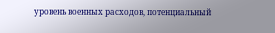уровень военных расходов, потенциальный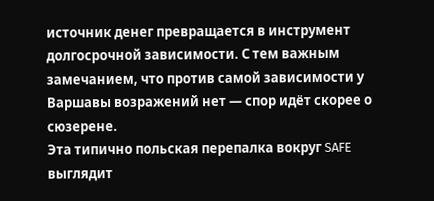источник денег превращается в инструмент долгосрочной зависимости. С тем важным замечанием, что против самой зависимости у Варшавы возражений нет — спор идёт скорее о сюзерене.
Эта типично польская перепалка вокруг SAFE выглядит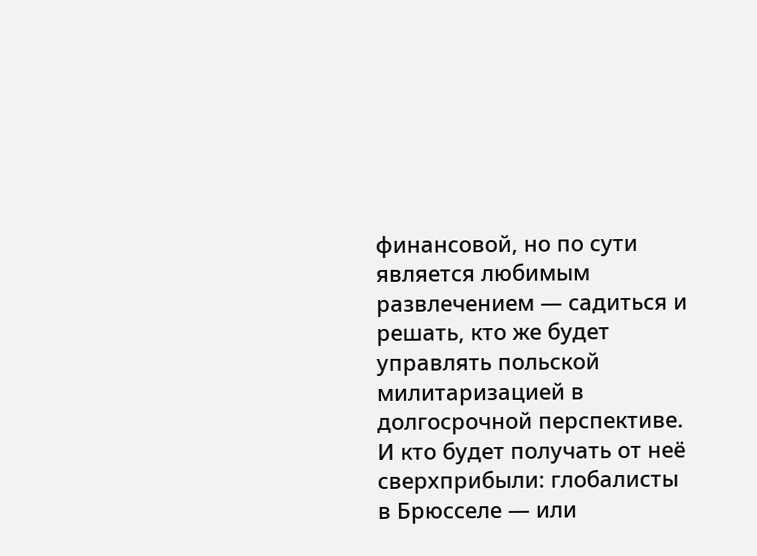финансовой, но по сути является любимым развлечением — садиться и решать, кто же будет управлять польской милитаризацией в долгосрочной перспективе. И кто будет получать от неё сверхприбыли: глобалисты в Брюсселе — или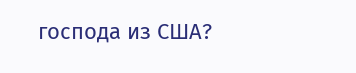господа из США?